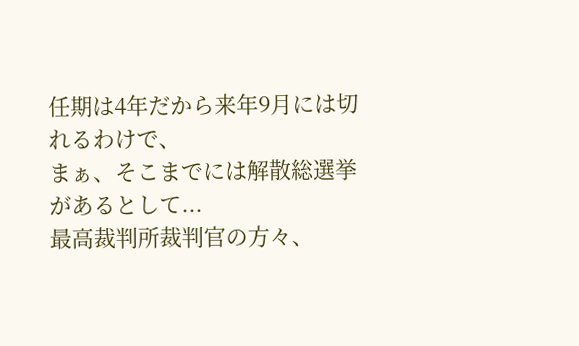任期は4年だから来年9月には切れるわけで、
まぁ、そこまでには解散総選挙があるとして...
最高裁判所裁判官の方々、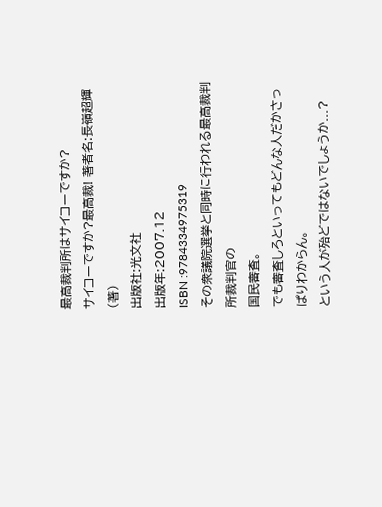最高裁判所はサイコーですか?
サイコーですか?最高裁! 著者名:長嶺超輝(著)
出版社:光文社
出版年:2007.12
ISBN :9784334975319
その衆議院選挙と同時に行われる最高裁判所裁判官の
国民審査。
でも審査しろといってもどんな人だかさっぱりわからん。
という人が殆どではないでしょうか...?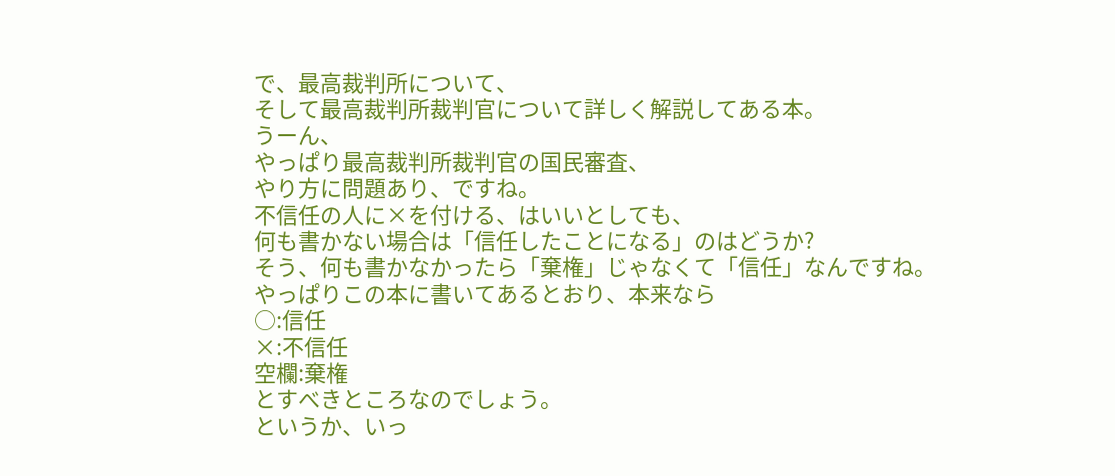で、最高裁判所について、
そして最高裁判所裁判官について詳しく解説してある本。
うーん、
やっぱり最高裁判所裁判官の国民審査、
やり方に問題あり、ですね。
不信任の人に×を付ける、はいいとしても、
何も書かない場合は「信任したことになる」のはどうか?
そう、何も書かなかったら「棄権」じゃなくて「信任」なんですね。
やっぱりこの本に書いてあるとおり、本来なら
○:信任
×:不信任
空欄:棄権
とすべきところなのでしょう。
というか、いっ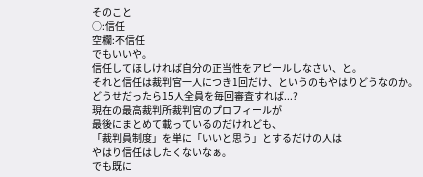そのこと
○:信任
空欄:不信任
でもいいや。
信任してほしければ自分の正当性をアピールしなさい、と。
それと信任は裁判官一人につき1回だけ、というのもやはりどうなのか。
どうせだったら15人全員を毎回審査すれば...?
現在の最高裁判所裁判官のプロフィールが
最後にまとめて載っているのだけれども、
「裁判員制度」を単に「いいと思う」とするだけの人は
やはり信任はしたくないなぁ。
でも既に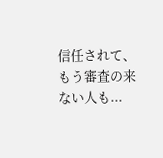信任されて、もう審査の来ない人も...